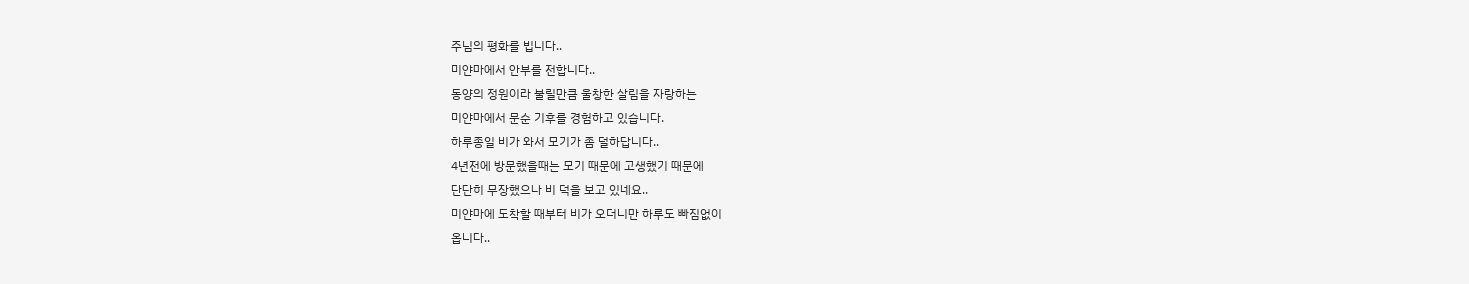주님의 평화를 빕니다..
미얀마에서 안부를 전합니다..
동양의 정원이라 불릴만큼 울창한 살림을 자랑하는
미얀마에서 문순 기후를 경험하고 있습니다.
하루종일 비가 와서 모기가 좀 덜하답니다..
4년전에 방문했을때는 모기 때문에 고생했기 때문에
단단히 무장했으나 비 덕을 보고 있네요..
미얀마에 도착할 때부터 비가 오더니만 하루도 빠짐없이
옵니다..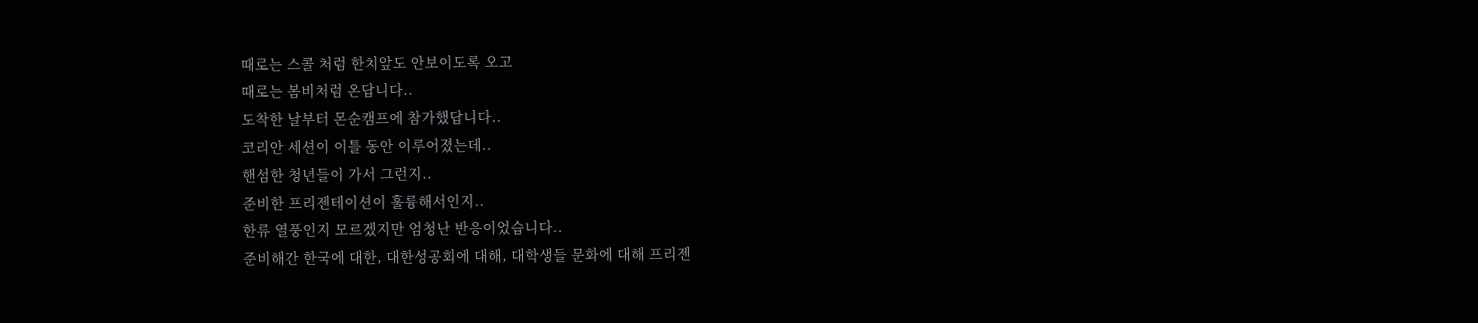때로는 스콜 처럼 한치앞도 안보이도록 오고
때로는 봄비처럼 온답니다..
도착한 날부터 몬순캠프에 참가했답니다..
코리안 세션이 이틀 동안 이루어졌는데..
핸섬한 청년들이 가서 그런지..
준비한 프리젠테이션이 훌륭해서인지..
한류 열풍인지 모르겠지만 엄청난 반응이었습니다..
준비해간 한국에 대한, 대한성공회에 대해, 대학생들 문화에 대해 프리젠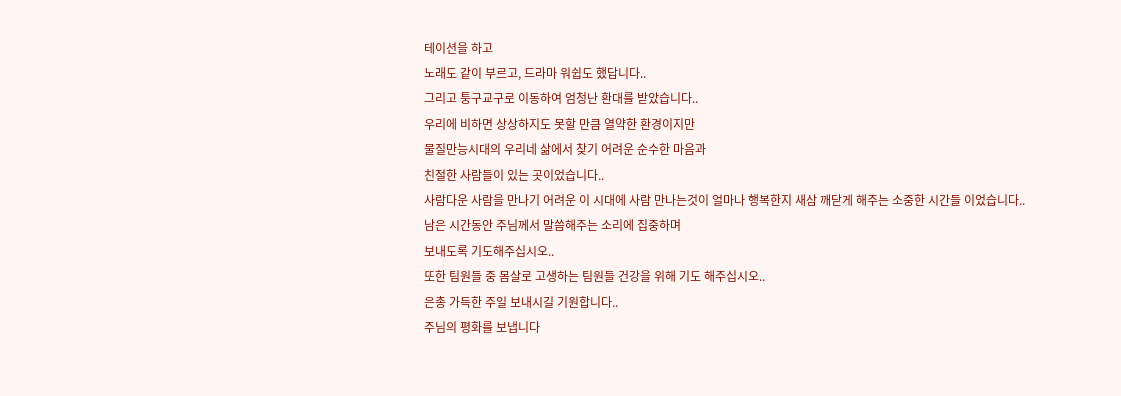테이션을 하고
노래도 같이 부르고, 드라마 워쉽도 했답니다..
그리고 퉁구교구로 이동하여 엄청난 환대를 받았습니다..
우리에 비하면 상상하지도 못할 만큼 열약한 환경이지만
물질만능시대의 우리네 삶에서 찾기 어려운 순수한 마음과
친절한 사람들이 있는 곳이었습니다..
사람다운 사람을 만나기 어려운 이 시대에 사람 만나는것이 얼마나 행복한지 새삼 깨닫게 해주는 소중한 시간들 이었습니다..
남은 시간동안 주님께서 말씀해주는 소리에 집중하며
보내도록 기도해주십시오..
또한 팀원들 중 몸살로 고생하는 팀원들 건강을 위해 기도 해주십시오..
은총 가득한 주일 보내시길 기원합니다..
주님의 평화를 보냅니다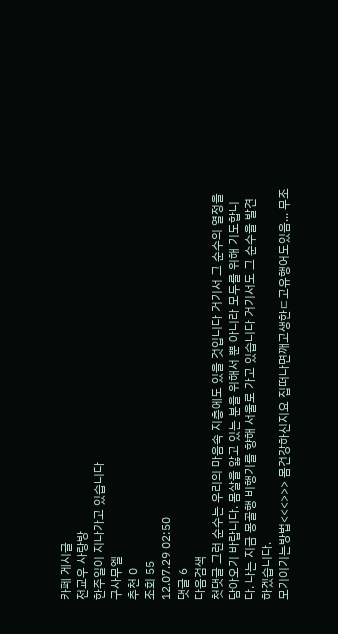카페 게시글
전교우 사랑방
한주일이 지나가고 있습니다
구사무엘
추천 0
조회 55
12.07.29 02:50
댓글 6
다음검색
첫댓글 그런 순수는 우리의 마음속 지층에도 있을 것입니다 거기서 그 순수의 열정을 담아오기 바랍니다. 몸살을 앓고 있는 분을 위해서 뿐 아니라 모두를 위해 기도합니다. 나는 지금 몽골행 비행기를 향해 서울로 가고 있습니다 거기서도 그 순수을 발견하겠습니다.
모기이기는방법<<<>>> 몸건강하신지요 집떠나면깨고생한ㄷ고유행어도있음... 무조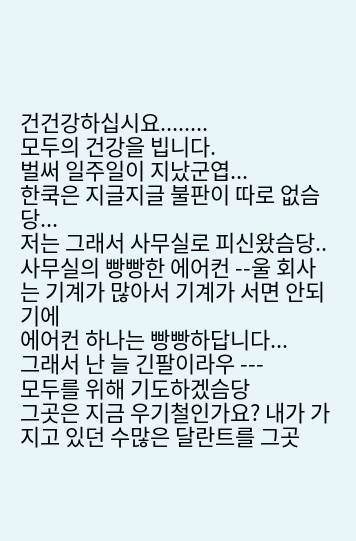건건강하십시요........
모두의 건강을 빕니다.
벌써 일주일이 지났군엽...
한쿡은 지글지글 불판이 따로 없슴당...
저는 그래서 사무실로 피신왔슴당..
사무실의 빵빵한 에어컨 --울 회사는 기계가 많아서 기계가 서면 안되기에
에어컨 하나는 빵빵하답니다...
그래서 난 늘 긴팔이라우 ---
모두를 위해 기도하겠슴당
그곳은 지금 우기철인가요? 내가 가지고 있던 수많은 달란트를 그곳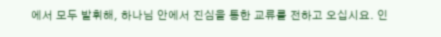에서 모두 발휘해, 하나님 안에서 진심을 통한 교류를 전하고 오십시요. 인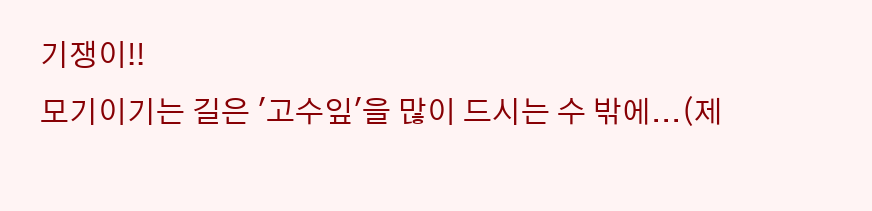기쟁이!!
모기이기는 길은 '고수잎'을 많이 드시는 수 밖에...(제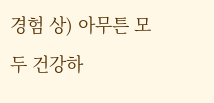경험 상) 아무튼 모두 건강하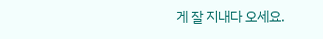게 잘 지내다 오세요.